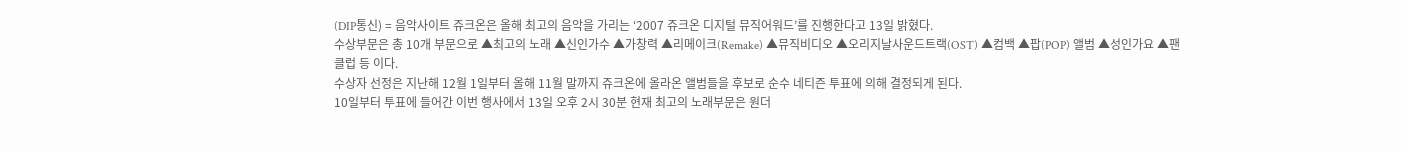(DIP통신) = 음악사이트 쥬크온은 올해 최고의 음악을 가리는 ‘2007 쥬크온 디지털 뮤직어워드’를 진행한다고 13일 밝혔다.
수상부문은 총 10개 부문으로 ▲최고의 노래 ▲신인가수 ▲가창력 ▲리메이크(Remake) ▲뮤직비디오 ▲오리지날사운드트랙(OST) ▲컴백 ▲팝(POP) 앨범 ▲성인가요 ▲팬클럽 등 이다.
수상자 선정은 지난해 12월 1일부터 올해 11월 말까지 쥬크온에 올라온 앨범들을 후보로 순수 네티즌 투표에 의해 결정되게 된다.
10일부터 투표에 들어간 이번 행사에서 13일 오후 2시 30분 현재 최고의 노래부문은 원더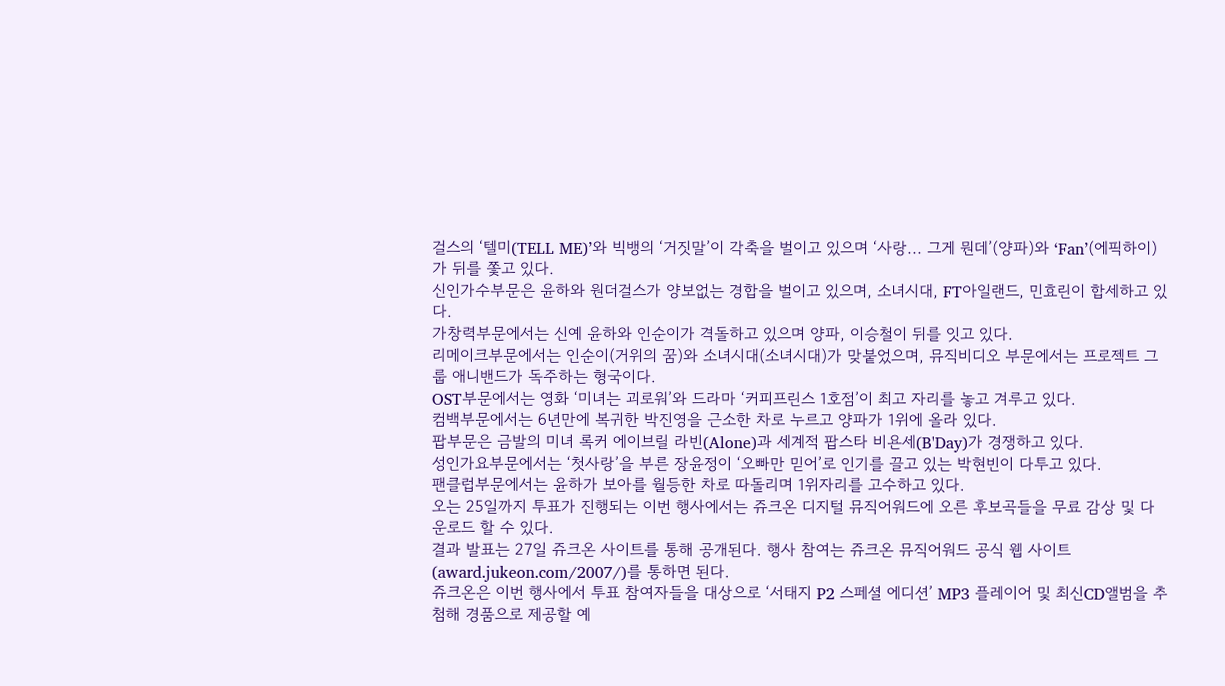걸스의 ‘텔미(TELL ME)’와 빅뱅의 ‘거짓말’이 각축을 벌이고 있으며 ‘사랑... 그게 뭔데’(양파)와 ‘Fan’(에픽하이)가 뒤를 쫓고 있다.
신인가수부문은 윤하와 원더걸스가 양보없는 경합을 벌이고 있으며, 소녀시대, FT아일랜드, 민효린이 합세하고 있다.
가창력부문에서는 신예 윤하와 인순이가 격돌하고 있으며 양파, 이승철이 뒤를 잇고 있다.
리메이크부문에서는 인순이(거위의 꿈)와 소녀시대(소녀시대)가 맞붙었으며, 뮤직비디오 부문에서는 프로젝트 그룹 애니밴드가 독주하는 형국이다.
OST부문에서는 영화 ‘미녀는 괴로워’와 드라마 ‘커피프린스 1호점’이 최고 자리를 놓고 겨루고 있다.
컴백부문에서는 6년만에 복귀한 박진영을 근소한 차로 누르고 양파가 1위에 올라 있다.
팝부문은 금발의 미녀 록커 에이브릴 라빈(Alone)과 세계적 팝스타 비욘세(B'Day)가 경쟁하고 있다.
성인가요부문에서는 ‘첫사랑’을 부른 장윤정이 ‘오빠만 믿어’로 인기를 끌고 있는 박현빈이 다투고 있다.
팬클럽부문에서는 윤하가 보아를 월등한 차로 따돌리며 1위자리를 고수하고 있다.
오는 25일까지 투표가 진행되는 이번 행사에서는 쥬크온 디지털 뮤직어워드에 오른 후보곡들을 무료 감상 및 다운로드 할 수 있다.
결과 발표는 27일 쥬크온 사이트를 통해 공개된다. 행사 참여는 쥬크온 뮤직어워드 공식 웹 사이트(award.jukeon.com/2007/)를 통하면 된다.
쥬크온은 이번 행사에서 투표 참여자들을 대상으로 ‘서태지 P2 스페셜 에디션’ MP3 플레이어 및 최신CD앨범을 추첨해 경품으로 제공할 예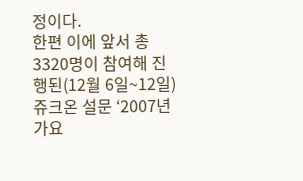정이다.
한편 이에 앞서 총 3320명이 참여해 진행된(12월 6일~12일) 쥬크온 설문 ‘2007년 가요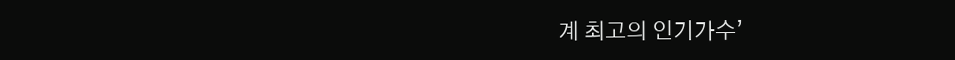계 최고의 인기가수’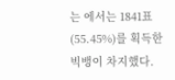는 에서는 1841표(55.45%)를 획득한 빅뱅이 차지했다.